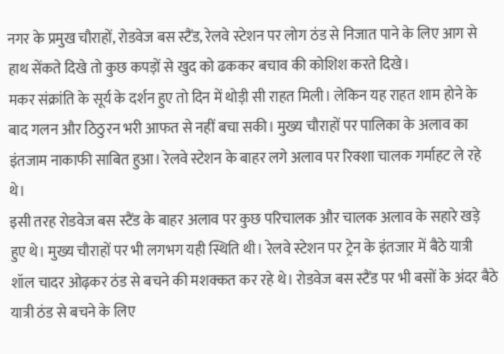नगर के प्रमुख चौराहों, रोडवेज बस स्टैंड, रेलवे स्टेशन पर लोग ठंड से निजात पाने के लिए आग से हाथ सेंकते दिखे तो कुछ कपड़ों से खुद को ढककर बचाव की कोशिश करते दिखे।
मकर संक्रांति के सूर्य के दर्शन हुए तो दिन में थोड़ी सी राहत मिली। लेकिन यह राहत शाम होने के बाद गलन और ठिठुरन भरी आफत से नहीं बचा सकी। मुख्य चौराहों पर पालिका के अलाव का इंतजाम नाकाफी साबित हुआ। रेलवे स्टेशन के बाहर लगे अलाव पर रिक्शा चालक गर्माहट ले रहे थे।
इसी तरह रोडवेज बस स्टैंड के बाहर अलाव पर कुछ परिचालक और चालक अलाव के सहारे खड़े हुए थे। मुख्य चौराहों पर भी लगभग यही स्थिति थी। रेलवे स्टेशन पर ट्रेन के इंतजार में बैठे यात्री शॉल चादर ओढ़कर ठंड से बचने की मशक्कत कर रहे थे। रोडवेज बस स्टैंड पर भी बसों के अंदर बैठे यात्री ठंड से बचने के लिए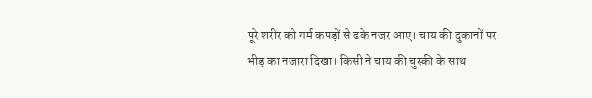पूरे शरीर को गर्म कपड़ों से ढके नजर आए। चाय की दुकानों पर भीड़ का नजारा दिखा। किसी ने चाय की चुस्की के साथ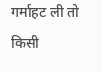गर्माहट ली तो किसी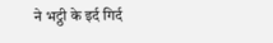ने भट्ठी के इर्द गिर्द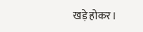खड़े होकर।